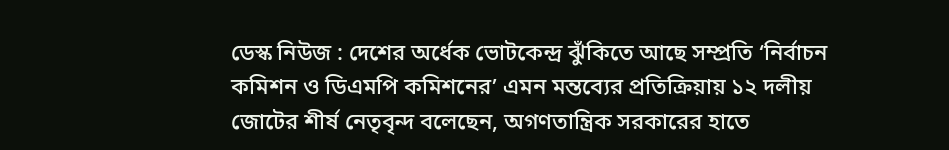ডেস্ক নিউজ : দেশের অর্ধেক ভোটকেন্দ্র ঝুঁকিতে আছে সম্প্রতি ‘নির্বাচন কমিশন ও ডিএমপি কমিশনের’ এমন মন্তব্যের প্রতিক্রিয়ায় ১২ দলীয় জোটের শীর্ষ নেতৃবৃন্দ বলেছেন, অগণতান্ত্রিক সরকারের হাতে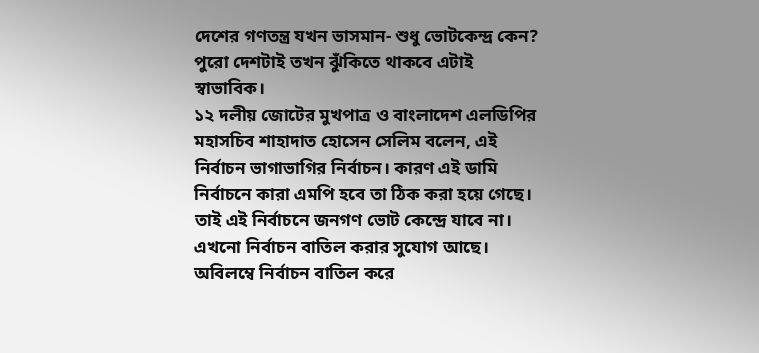দেশের গণতন্ত্র যখন ভাসমান- শুধু ভোটকেন্দ্র কেন? পুরো দেশটাই তখন ঝুঁকিতে থাকবে এটাই স্বাভাবিক।
১২ দলীয় জোটের মুখপাত্র ও বাংলাদেশ এলডিপির মহাসচিব শাহাদাত হোসেন সেলিম বলেন, এই নির্বাচন ভাগাভাগির নির্বাচন। কারণ এই ডামি নির্বাচনে কারা এমপি হবে তা ঠিক করা হয়ে গেছে। তাই এই নির্বাচনে জনগণ ভোট কেন্দ্রে যাবে না। এখনো নির্বাচন বাতিল করার সুযোগ আছে। অবিলম্বে নির্বাচন বাতিল করে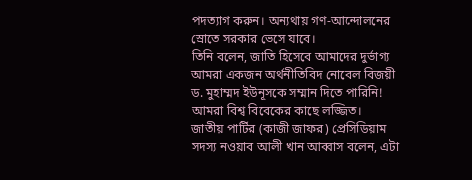পদত্যাগ করুন। অন্যথায় গণ-আন্দোলনের স্রোতে সরকার ভেসে যাবে।
তিনি বলেন, জাতি হিসেবে আমাদের দুর্ভাগ্য আমরা একজন অর্থনীতিবিদ নোবেল বিজয়ী ড. মুহাম্মদ ইউনূসকে সম্মান দিতে পারিনি! আমরা বিশ্ব বিবেকের কাছে লজ্জিত।
জাতীয় পার্টির (কাজী জাফর) প্রেসিডিয়াম সদস্য নওয়াব আলী খান আব্বাস বলেন, এটা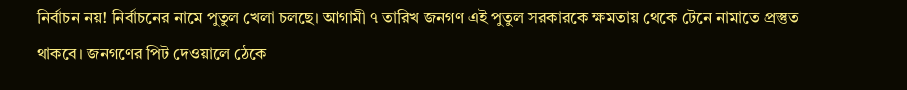নির্বাচন নয়! নির্বাচনের নামে পুতুল খেলা চলছে। আগামী ৭ তারিখ জনগণ এই পুতুল সরকারকে ক্ষমতায় থেকে টেনে নামাতে প্রস্তুত থাকবে। জনগণের পিট দেওয়ালে ঠেকে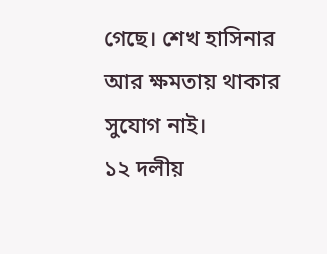গেছে। শেখ হাসিনার আর ক্ষমতায় থাকার সুযোগ নাই।
১২ দলীয়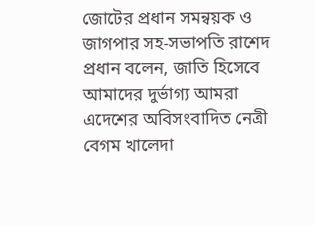জোটের প্রধান সমন্বয়ক ও জাগপার সহ-সভাপতি রাশেদ প্রধান বলেন, জাতি হিসেবে আমাদের দুর্ভাগ্য আমরা এদেশের অবিসংবাদিত নেত্রী বেগম খালেদা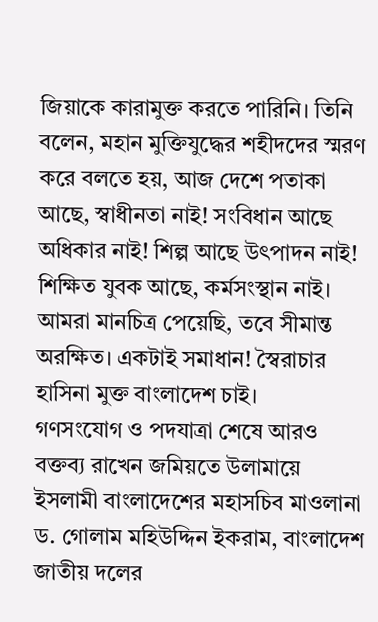জিয়াকে কারামুক্ত করতে পারিনি। তিনি বলেন, মহান মুক্তিযুদ্ধের শহীদদের স্মরণ করে বলতে হয়, আজ দেশে পতাকা আছে, স্বাধীনতা নাই! সংবিধান আছে অধিকার নাই! শিল্প আছে উৎপাদন নাই! শিক্ষিত যুবক আছে, কর্মসংস্থান নাই। আমরা মানচিত্র পেয়েছি, তবে সীমান্ত অরক্ষিত। একটাই সমাধান! স্বৈরাচার হাসিনা মুক্ত বাংলাদেশ চাই।
গণসংযোগ ও পদযাত্রা শেষে আরও বক্তব্য রাখেন জমিয়তে উলামায়ে ইসলামী বাংলাদেশের মহাসচিব মাওলানা ড. গোলাম মহিউদ্দিন ইকরাম, বাংলাদেশ জাতীয় দলের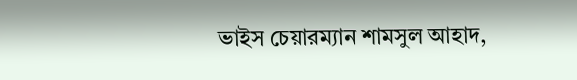ভাইস চেয়ারম্যান শামসুল আহাদ,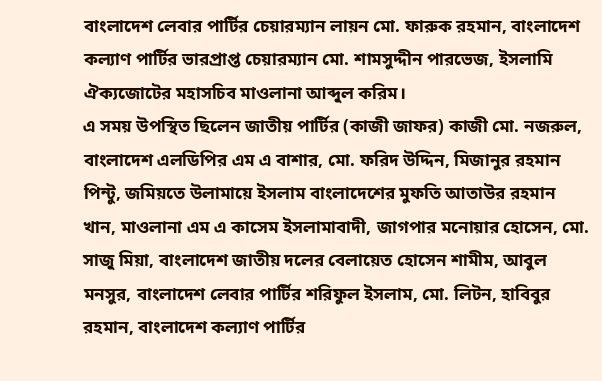বাংলাদেশ লেবার পার্টির চেয়ারম্যান লায়ন মো. ফারুক রহমান, বাংলাদেশ কল্যাণ পার্টির ভারপ্রাপ্ত চেয়ারম্যান মো. শামসুদ্দীন পারভেজ, ইসলামি ঐক্যজোটের মহাসচিব মাওলানা আব্দুল করিম।
এ সময় উপস্থিত ছিলেন জাতীয় পার্টির (কাজী জাফর) কাজী মো. নজরুল, বাংলাদেশ এলডিপির এম এ বাশার, মো. ফরিদ উদ্দিন, মিজানুর রহমান পিন্টু, জমিয়তে উলামায়ে ইসলাম বাংলাদেশের মুফতি আতাউর রহমান খান, মাওলানা এম এ কাসেম ইসলামাবাদী, জাগপার মনোয়ার হোসেন, মো. সাজু মিয়া, বাংলাদেশ জাতীয় দলের বেলায়েত হোসেন শামীম, আবুল মনসুর, বাংলাদেশ লেবার পার্টির শরিফুল ইসলাম, মো. লিটন, হাবিবুর রহমান, বাংলাদেশ কল্যাণ পার্টির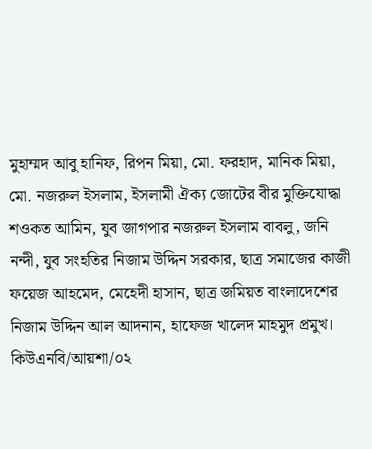মুহাম্মদ আবু হানিফ, রিপন মিয়া, মো. ফরহাদ, মানিক মিয়া, মো. নজরুল ইসলাম, ইসলামী ঐক্য জোটের বীর মুক্তিযোদ্ধা শওকত আমিন, যুব জাগপার নজরুল ইসলাম বাবলু, জনি নন্দী, যুব সংহতির নিজাম উদ্দিন সরকার, ছাত্র সমাজের কাজী ফয়েজ আহমেদ, মেহেদী হাসান, ছাত্র জমিয়ত বাংলাদেশের নিজাম উদ্দিন আল আদনান, হাফেজ খালেদ মাহমুদ প্রমুখ।
কিউএনবি/আয়শা/০২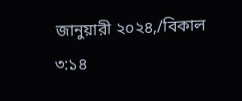জানুয়ারী ২০২৪,/বিকাল ৩:১৪